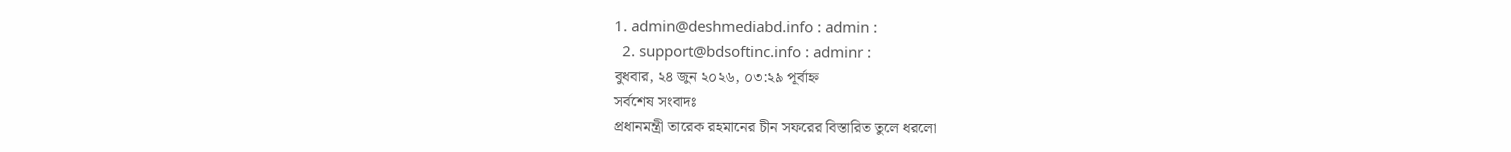1. admin@deshmediabd.info : admin :
  2. support@bdsoftinc.info : adminr :
বুধবার, ২৪ জুন ২০২৬, ০৩:২৯ পূর্বাহ্ন
সর্বশেষ সংবাদঃ
প্রধানমন্ত্রী তারেক রহমানের চীন সফরের বিস্তারিত তুলে ধরলো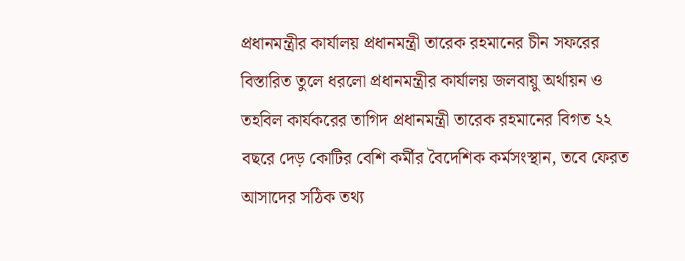প্রধানমন্ত্রীর কার্যালয় প্রধানমন্ত্রী তারেক রহমানের চীন সফরের বিস্তারিত তুলে ধরলো প্রধানমন্ত্রীর কার্যালয় জলবায়ু অর্থায়ন ও তহবিল কার্যকরের তাগিদ প্রধানমন্ত্রী তারেক রহমানের বিগত ২২ বছরে দেড় কোটির বেশি কর্মীর বৈদেশিক কর্মসংস্থান, তবে ফেরত আসাদের সঠিক তথ্য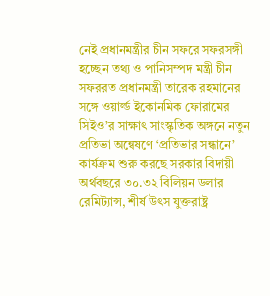নেই প্রধানমন্ত্রীর চীন সফরে সফরসঙ্গী হচ্ছেন তথ্য ও পানিসম্পদ মন্ত্রী চীন সফররত প্রধানমন্ত্রী তারেক রহমানের সঙ্গে ওয়ার্ল্ড ইকোনমিক ফোরামের সিইও’র সাক্ষাৎ সাংস্কৃতিক অঙ্গনে নতুন প্রতিভা অন্বেষণে ‘প্রতিভার সন্ধানে’ কার্যক্রম শুরু করছে সরকার বিদায়ী অর্থবছরে ৩০.৩২ বিলিয়ন ডলার রেমিট্যান্স, শীর্ষ উৎস যুক্তরাষ্ট্র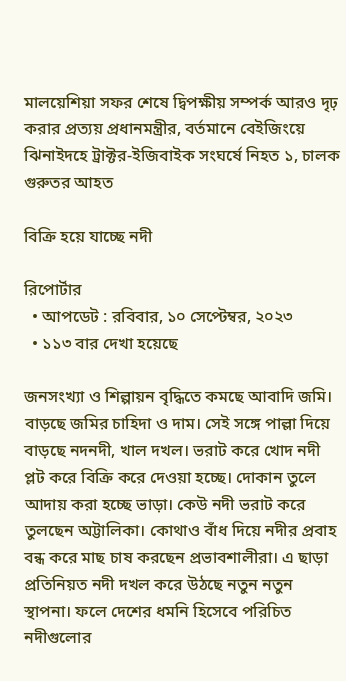মালয়েশিয়া সফর শেষে দ্বিপক্ষীয় সম্পর্ক আরও দৃঢ় করার প্রত্যয় প্রধানমন্ত্রীর, বর্তমানে বেইজিংয়ে ঝিনাইদহে ট্রাক্টর-ইজিবাইক সংঘর্ষে নিহত ১, চালক গুরুতর আহত

বিক্রি হয়ে যাচ্ছে নদী

রিপোর্টার
  • আপডেট : রবিবার, ১০ সেপ্টেম্বর, ২০২৩
  • ১১৩ বার দেখা হয়েছে

জনসংখ্যা ও শিল্পায়ন বৃদ্ধিতে কমছে আবাদি জমি। বাড়ছে জমির চাহিদা ও দাম। সেই সঙ্গে পাল্লা দিয়ে বাড়ছে নদনদী, খাল দখল। ভরাট করে খোদ নদী প্লট করে বিক্রি করে দেওয়া হচ্ছে। দোকান তুলে আদায় করা হচ্ছে ভাড়া। কেউ নদী ভরাট করে তুলছেন অট্টালিকা। কোথাও বাঁধ দিয়ে নদীর প্রবাহ বন্ধ করে মাছ চাষ করছেন প্রভাবশালীরা। এ ছাড়া প্রতিনিয়ত নদী দখল করে উঠছে নতুন নতুন স্থাপনা। ফলে দেশের ধমনি হিসেবে পরিচিত নদীগুলোর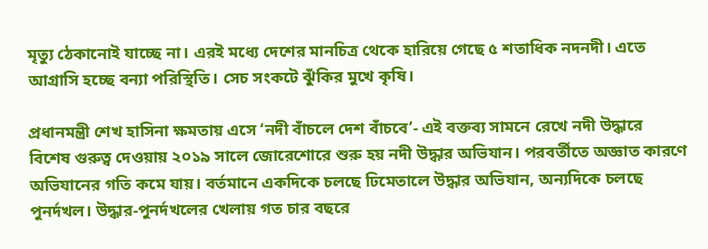মৃত্যু ঠেকানোই যাচ্ছে না। এরই মধ্যে দেশের মানচিত্র থেকে হারিয়ে গেছে ৫ শতাধিক নদনদী। এতে আগ্রাসি হচ্ছে বন্যা পরিস্থিতি। সেচ সংকটে ঝুঁকির মুখে কৃষি।

প্রধানমন্ত্রী শেখ হাসিনা ক্ষমতায় এসে ‘নদী বাঁচলে দেশ বাঁচবে’- এই বক্তব্য সামনে রেখে নদী উদ্ধারে বিশেষ গুরুত্ব দেওয়ায় ২০১৯ সালে জোরেশোরে শুরু হয় নদী উদ্ধার অভিযান। পরবর্তীতে অজ্ঞাত কারণে অভিযানের গতি কমে যায়। বর্তমানে একদিকে চলছে ঢিমেতালে উদ্ধার অভিযান, অন্যদিকে চলছে পুনর্দখল। উদ্ধার-পুনর্দখলের খেলায় গত চার বছরে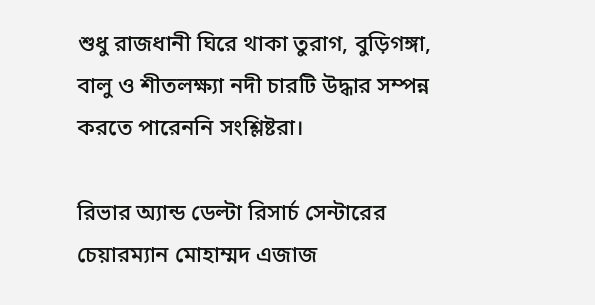শুধু রাজধানী ঘিরে থাকা তুরাগ, বুড়িগঙ্গা, বালু ও শীতলক্ষ্যা নদী চারটি উদ্ধার সম্পন্ন করতে পারেননি সংশ্লিষ্টরা।

রিভার অ্যান্ড ডেল্টা রিসার্চ সেন্টারের চেয়ারম্যান মোহাম্মদ এজাজ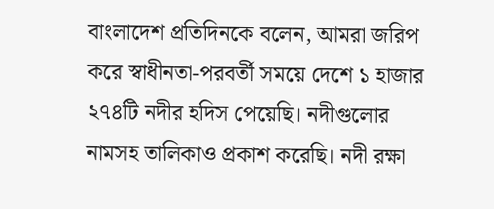বাংলাদেশ প্রতিদিনকে বলেন, আমরা জরিপ করে স্বাধীনতা-পরবর্তী সময়ে দেশে ১ হাজার ২৭৪টি নদীর হদিস পেয়েছি। নদীগুলোর নামসহ তালিকাও প্রকাশ করেছি। নদী রক্ষা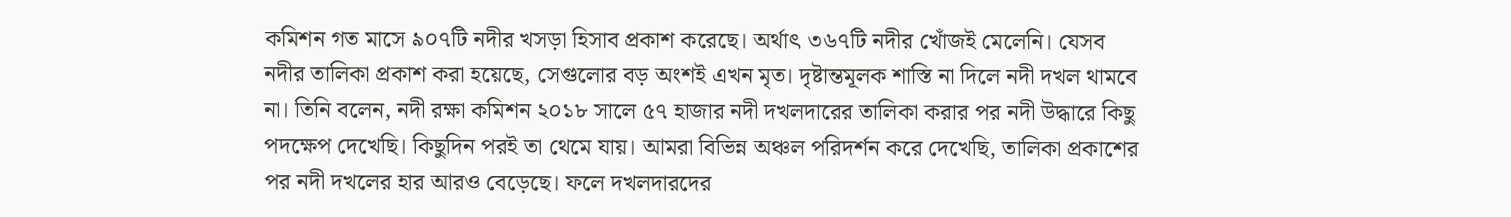কমিশন গত মাসে ৯০৭টি নদীর খসড়া হিসাব প্রকাশ করেছে। অর্থাৎ ৩৬৭টি নদীর খোঁজই মেলেনি। যেসব নদীর তালিকা প্রকাশ করা হয়েছে, সেগুলোর বড় অংশই এখন মৃত। দৃষ্টান্তমূলক শাস্তি না দিলে নদী দখল থামবে না। তিনি বলেন, নদী রক্ষা কমিশন ২০১৮ সালে ৫৭ হাজার নদী দখলদারের তালিকা করার পর নদী উদ্ধারে কিছু পদক্ষেপ দেখেছি। কিছুদিন পরই তা থেমে যায়। আমরা বিভিন্ন অঞ্চল পরিদর্শন করে দেখেছি, তালিকা প্রকাশের পর নদী দখলের হার আরও বেড়েছে। ফলে দখলদারদের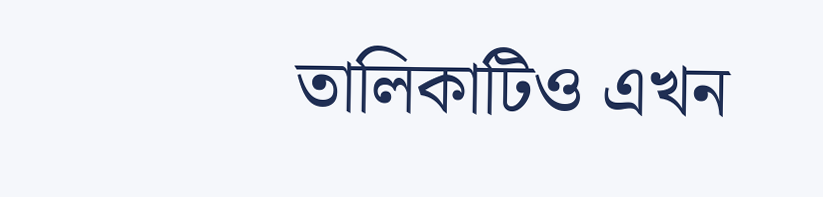তালিকাটিও এখন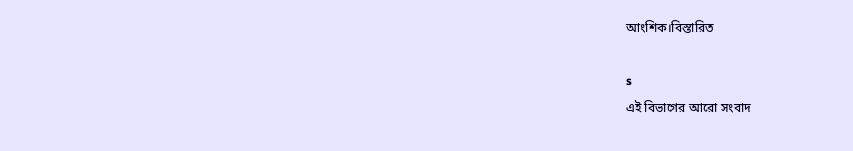আংশিক।বিস্তারিত

s
এই বিভাগের আরো সংবাদ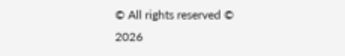© All rights reserved © 2026